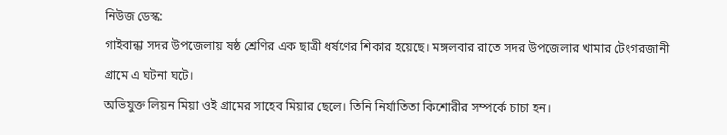নিউজ ডেস্ক:
গাইবান্ধা সদর উপজেলায় ষষ্ঠ শ্রেণির এক ছাত্রী ধর্ষণের শিকার হয়েছে। মঙ্গলবার রাতে সদর উপজেলার খামার টেংগরজানী গ্রামে এ ঘটনা ঘটে।
অভিযুক্ত লিয়ন মিয়া ওই গ্রামের সাহেব মিয়ার ছেলে। তিনি নির্যাতিতা কিশোরীর সম্পর্কে চাচা হন।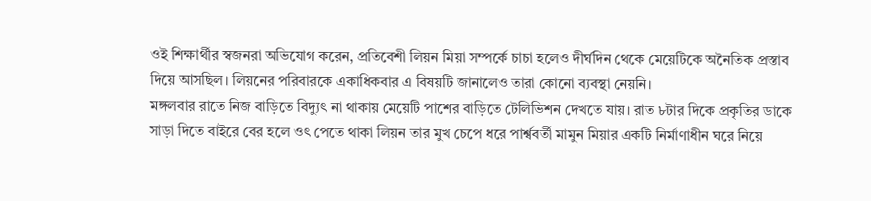ওই শিক্ষার্থীর স্বজনরা অভিযোগ করেন, প্রতিবেশী লিয়ন মিয়া সম্পর্কে চাচা হলেও দীর্ঘদিন থেকে মেয়েটিকে অনৈতিক প্রস্তাব দিয়ে আসছিল। লিয়নের পরিবারকে একাধিকবার এ বিষয়টি জানালেও তারা কোনো ব্যবস্থা নেয়নি।
মঙ্গলবার রাতে নিজ বাড়িতে বিদ্যুৎ না থাকায় মেয়েটি পাশের বাড়িতে টেলিভিশন দেখতে যায়। রাত ৮টার দিকে প্রকৃতির ডাকে সাড়া দিতে বাইরে বের হলে ওৎ পেতে থাকা লিয়ন তার মুখ চেপে ধরে পার্শ্ববর্তী মামুন মিয়ার একটি নির্মাণাধীন ঘরে নিয়ে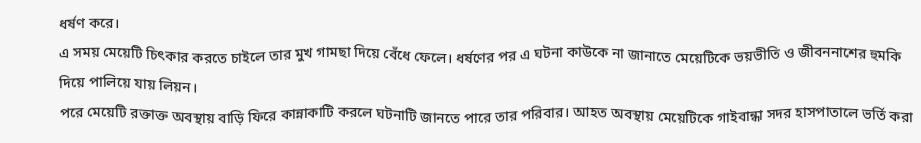ধর্ষণ করে।
এ সময় মেয়েটি চিৎকার করতে চাইলে তার মুখ গামছা দিয়ে বেঁধে ফেলে। ধর্ষণের পর এ ঘটনা কাউকে না জানাতে মেয়েটিকে ভয়ভীতি ও জীবননাশের হুমকি দিয়ে পালিয়ে যায় লিয়ন।
পরে মেয়েটি রক্তাক্ত অবস্থায় বাড়ি ফিরে কান্নাকাটি করলে ঘটনাটি জানতে পারে তার পরিবার। আহত অবস্থায় মেয়েটিকে গাইবান্ধা সদর হাসপাতালে ভর্তি করা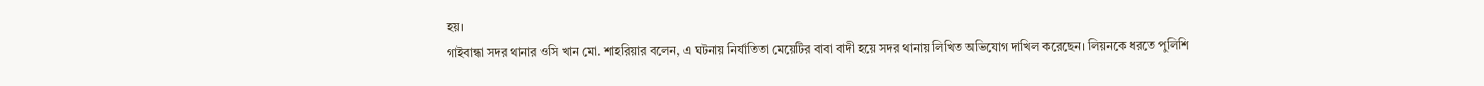হয়।
গাইবান্ধা সদর থানার ওসি খান মো. শাহরিয়ার বলেন, এ ঘটনায় নির্যাতিতা মেয়েটির বাবা বাদী হয়ে সদর থানায় লিখিত অভিযোগ দাখিল করেছেন। লিয়নকে ধরতে পুলিশি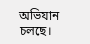অভিযান চলছে।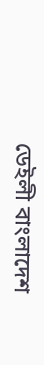ডেইলী বাংলাদেশ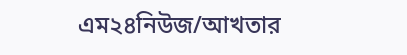এম২৪নিউজ/আখতার